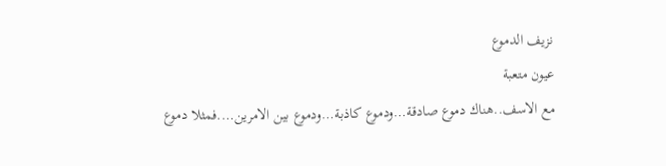نزيف الدموع
عيون متعبة
مع الاسف..هناك دموع صادقة…ودموع كاذبة…ودموع بين الامرين….فمثلا دموع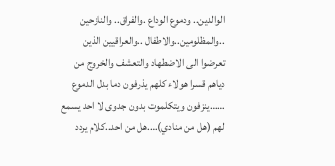الوالدين.. ودموع الوداع .والفراق.. والنازحين ..والمظلومين..والاطفال ..والعراقيين الذين تعرضوا الى الاضطهاد والتعشف والخروج من دياهم قسرا هولاء كلهم يذرفون دما بدل الدموع ……ينزفون ويتكلموت بدون جدوى لا احد يسمع لهم (هل من منادي)….هل من احد..كلام يردد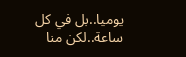يوميا..بل في كل ساعة..لكن منا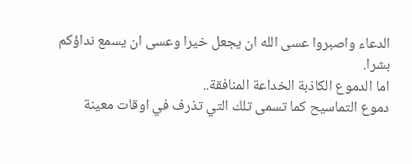الدعاء واصبروا عسى الله ان يجعل خيرا وعسى ان يسمع نداؤكم بشرا.
اما الدموع الكاذبة الخداعة المنافقة..
دموع التماسيح كما تسمى تلك التي تذرف في اوقات معينة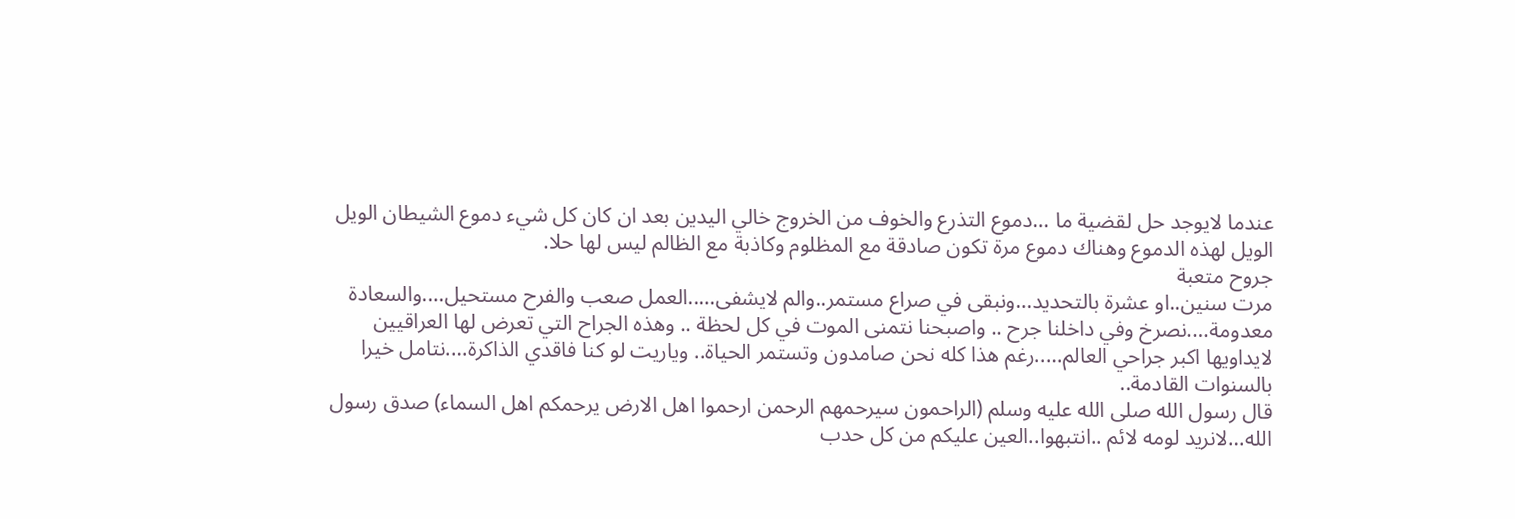عندما لايوجد حل لقضية ما …دموع التذرع والخوف من الخروج خالي اليدين بعد ان كان كل شيء دموع الشيطان الويل الويل لهذه الدموع وهناك دموع مرة تكون صادقة مع المظلوم وكاذبة مع الظالم ليس لها حلا.
جروح متعبة
مرت سنين..او عشرة بالتحديد…ونبقى في صراع مستمر..والم لايشفى…..العمل صعب والفرح مستحيل….والسعادة معدومة….نصرخ وفي داخلنا جرح .. واصبحنا نتمنى الموت في كل لحظة .. وهذه الجراح التي تعرض لها العراقيين لايداويها اكبر جراحي العالم…..رغم هذا كله نحن صامدون وتستمر الحياة.. وياريت لو كنا فاقدي الذاكرة….نتامل خيرا بالسنوات القادمة..
قال رسول الله صلى الله عليه وسلم (الراحمون سيرحمهم الرحمن ارحموا اهل الارض يرحمكم اهل السماء) صدق رسول الله…لانريد لومه لائم ..انتبهوا..العين عليكم من كل حدب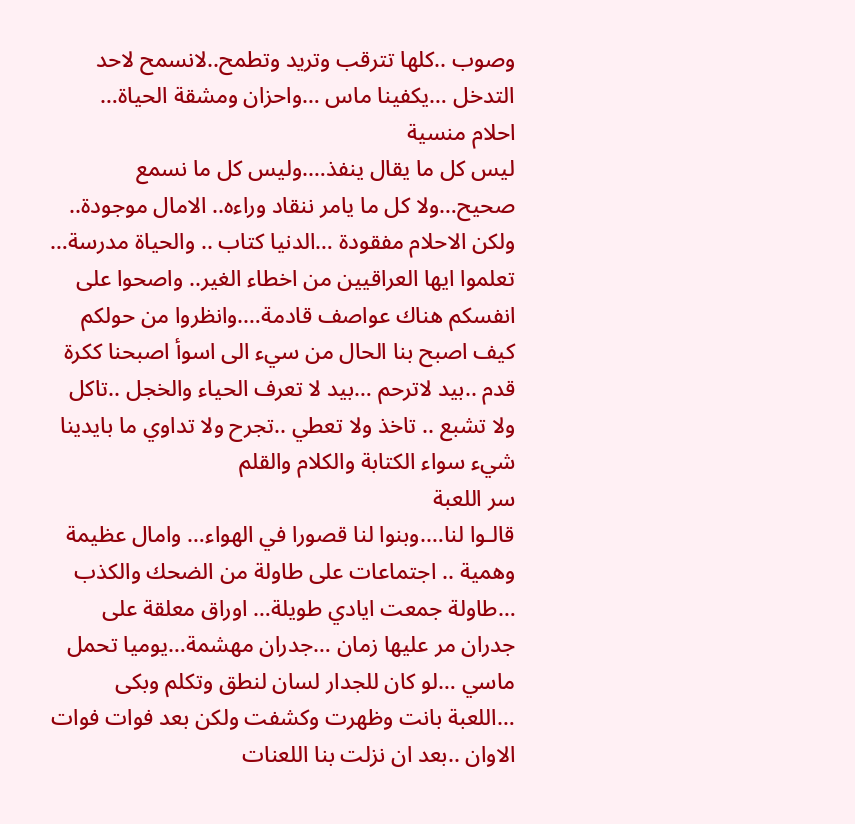وصوب ..كلها تترقب وتريد وتطمح..لانسمح لاحد التدخل …يكفينا ماس …واحزان ومشقة الحياة…
احلام منسية
ليس كل ما يقال ينفذ….وليس كل ما نسمع صحيح…ولا كل ما يامر ننقاد وراءه.. الامال موجودة.. ولكن الاحلام مفقودة …الدنيا كتاب .. والحياة مدرسة… تعلموا ايها العراقيين من اخطاء الغير.. واصحوا على انفسكم هناك عواصف قادمة….وانظروا من حولكم كيف اصبح بنا الحال من سيء الى اسوأ اصبحنا ككرة قدم ..بيد لاترحم …بيد لا تعرف الحياء والخجل ..تاكل ولا تشبع .. تاخذ ولا تعطي ..تجرح ولا تداوي ما بايدينا شيء سواء الكتابة والكلام والقلم
سر اللعبة
قالـوا لنا….وبنوا لنا قصورا في الهواء… وامال عظيمة وهمية .. اجتماعات على طاولة من الضحك والكذب …طاولة جمعت ايادي طويلة… اوراق معلقة على جدران مر عليها زمان …جدران مهشمة…يوميا تحمل ماسي …لو كان للجدار لسان لنطق وتكلم وبكى …اللعبة بانت وظهرت وكشفت ولكن بعد فوات فوات الاوان ..بعد ان نزلت بنا اللعنات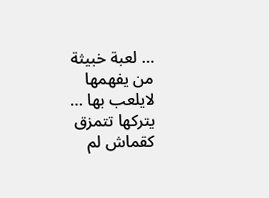… لعبة خبيثة من يفهمها لايلعب بها … يتركها تتمزق كقماش لم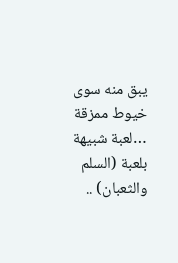يبق منه سوى خيوط ممزقة …لعبة شبيهة بلعبة (السلم والثعبان) ..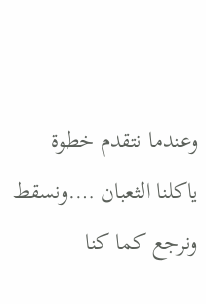وعندما نتقدم خطوة ياكلنا الثعبان ….ونسقط ونرجع كما كنا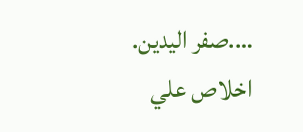….صفر اليدين.
اخلاص علي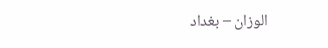الوزان – بغداد